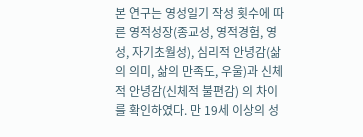본 연구는 영성일기 작성 횟수에 따른 영적성장(종교성, 영적경험, 영성, 자기초월성), 심리적 안녕감(삶의 의미, 삶의 만족도, 우울)과 신체적 안녕감(신체적 불편감) 의 차이를 확인하였다. 만 19세 이상의 성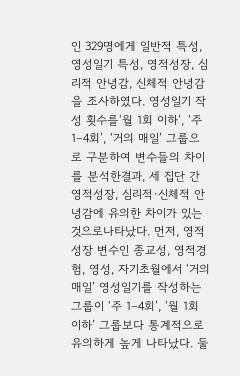인 329명에게 일반적 특성, 영성일기 특성, 영적성장, 심리적 안녕감, 신체적 안녕감을 조사하였다. 영성일기 작성 횟수를‘월 1회 이하’, ‘주 1–4회’, ‘거의 매일’ 그룹으로 구분하여 변수들의 차이를 분석한결과, 세 집단 간 영적성장, 심리적·신체적 안녕감에 유의한 차이가 있는 것으로나타났다. 먼저, 영적성장 변수인 종교성, 영적경험, 영성, 자기초월에서 ‘거의 매일’ 영성일기를 작성하는 그룹이 ‘주 1–4회’, ‘월 1회 이하’ 그룹보다 통계적으로 유의하게 높게 나타났다. 둘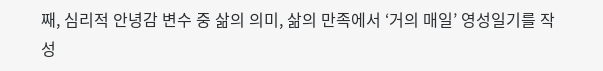째, 심리적 안녕감 변수 중 삶의 의미, 삶의 만족에서 ‘거의 매일’ 영성일기를 작성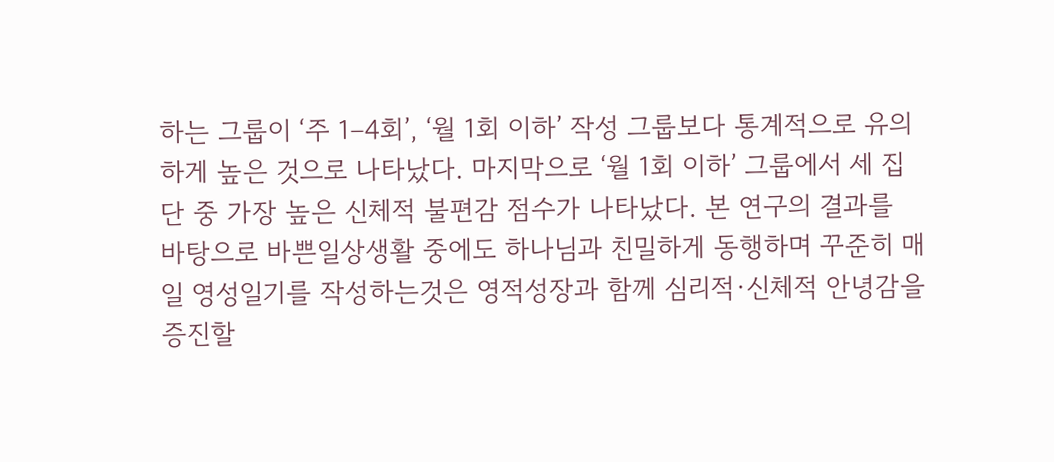하는 그룹이 ‘주 1–4회’, ‘월 1회 이하’ 작성 그룹보다 통계적으로 유의하게 높은 것으로 나타났다. 마지막으로 ‘월 1회 이하’ 그룹에서 세 집단 중 가장 높은 신체적 불편감 점수가 나타났다. 본 연구의 결과를 바탕으로 바쁜일상생활 중에도 하나님과 친밀하게 동행하며 꾸준히 매일 영성일기를 작성하는것은 영적성장과 함께 심리적·신체적 안녕감을 증진할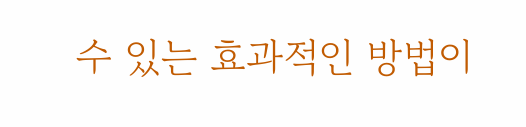수 있는 효과적인 방법이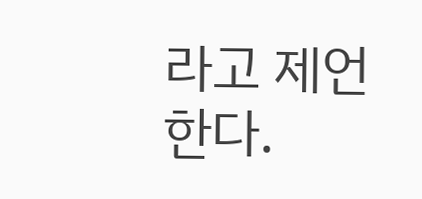라고 제언한다.